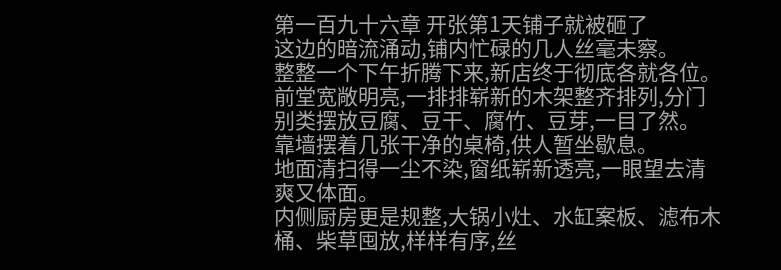第一百九十六章 开张第1天铺子就被砸了
这边的暗流涌动,铺内忙碌的几人丝毫未察。
整整一个下午折腾下来,新店终于彻底各就各位。
前堂宽敞明亮,一排排崭新的木架整齐排列,分门别类摆放豆腐、豆干、腐竹、豆芽,一目了然。
靠墙摆着几张干净的桌椅,供人暂坐歇息。
地面清扫得一尘不染,窗纸崭新透亮,一眼望去清爽又体面。
内侧厨房更是规整,大锅小灶、水缸案板、滤布木桶、柴草囤放,样样有序,丝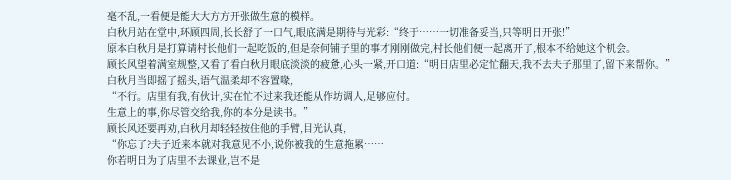毫不乱,一看便是能大大方方开张做生意的模样。
白秋月站在堂中,环顾四周,长长舒了一口气,眼底满是期待与光彩:“终于……一切准备妥当,只等明日开张!”
原本白秋月是打算请村长他们一起吃饭的,但是奈何铺子里的事才刚刚做完,村长他们便一起离开了,根本不给她这个机会。
顾长风望着满室规整,又看了看白秋月眼底淡淡的疲惫,心头一紧,开口道:“明日店里必定忙翻天,我不去夫子那里了,留下来帮你。”
白秋月当即摇了摇头,语气温柔却不容置喙,
“不行。店里有我,有伙计,实在忙不过来我还能从作坊调人,足够应付。
生意上的事,你尽管交给我,你的本分是读书。”
顾长风还要再劝,白秋月却轻轻按住他的手臂,目光认真,
“你忘了?夫子近来本就对我意见不小,说你被我的生意拖累……
你若明日为了店里不去课业,岂不是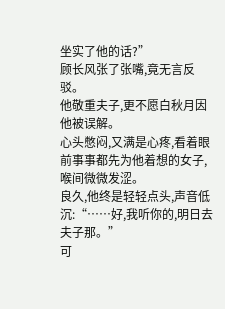坐实了他的话?”
顾长风张了张嘴,竟无言反驳。
他敬重夫子,更不愿白秋月因他被误解。
心头憋闷,又满是心疼,看着眼前事事都先为他着想的女子,喉间微微发涩。
良久,他终是轻轻点头,声音低沉:“……好,我听你的,明日去夫子那。”
可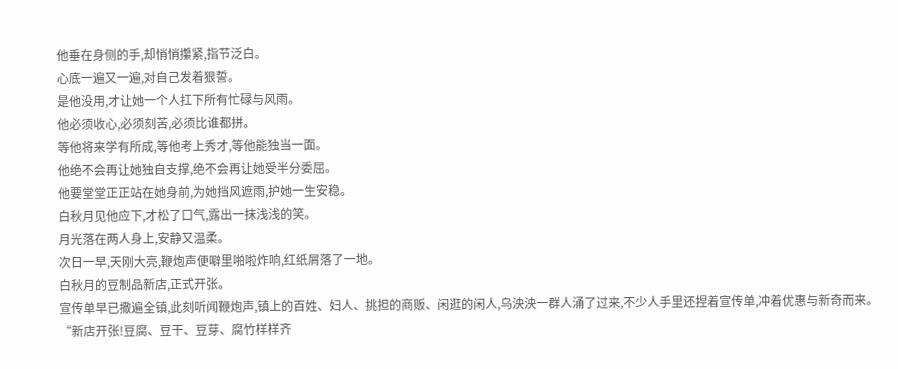他垂在身侧的手,却悄悄攥紧,指节泛白。
心底一遍又一遍,对自己发着狠誓。
是他没用,才让她一个人扛下所有忙碌与风雨。
他必须收心,必须刻苦,必须比谁都拼。
等他将来学有所成,等他考上秀才,等他能独当一面。
他绝不会再让她独自支撑,绝不会再让她受半分委屈。
他要堂堂正正站在她身前,为她挡风遮雨,护她一生安稳。
白秋月见他应下,才松了口气,露出一抹浅浅的笑。
月光落在两人身上,安静又温柔。
次日一早,天刚大亮,鞭炮声便噼里啪啦炸响,红纸屑落了一地。
白秋月的豆制品新店,正式开张。
宣传单早已撒遍全镇,此刻听闻鞭炮声,镇上的百姓、妇人、挑担的商贩、闲逛的闲人,乌泱泱一群人涌了过来,不少人手里还捏着宣传单,冲着优惠与新奇而来。
“新店开张!豆腐、豆干、豆芽、腐竹样样齐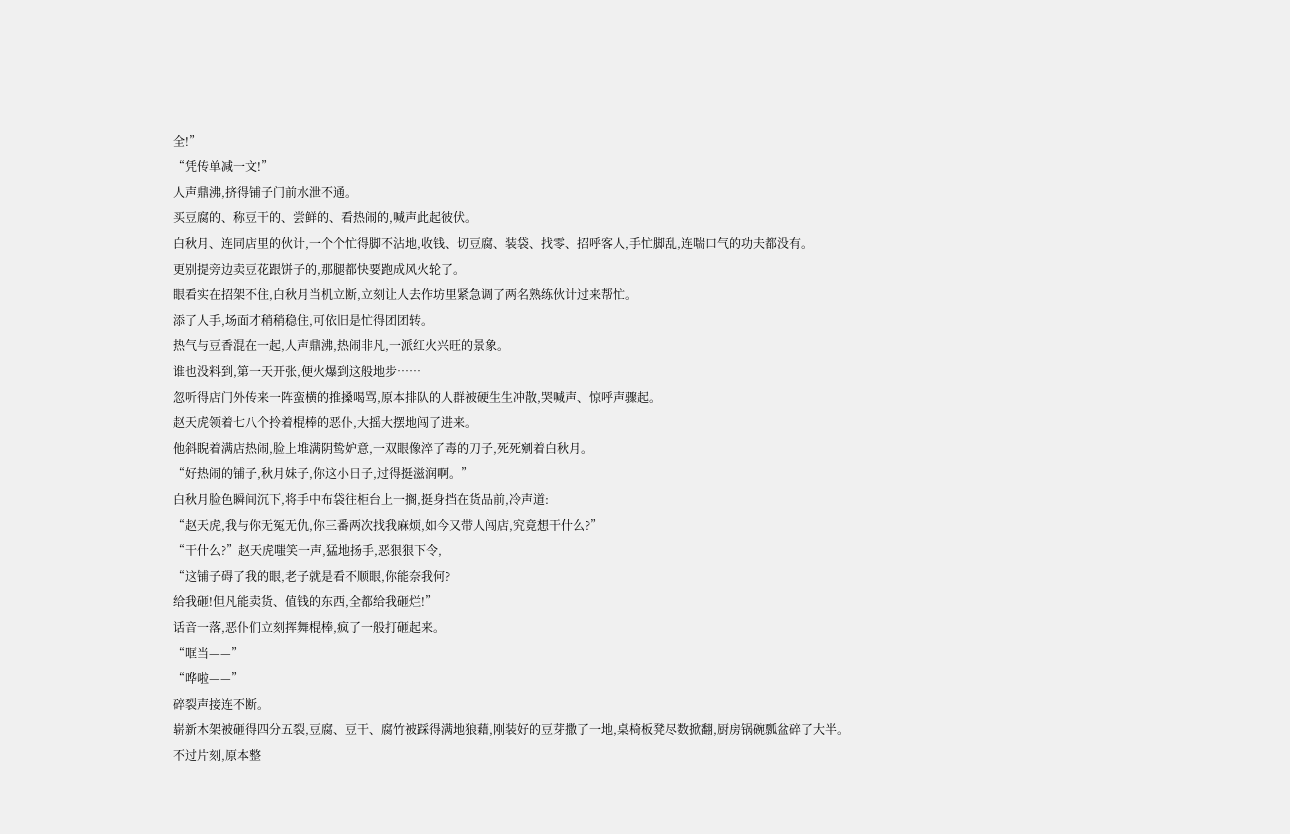全!”
“凭传单减一文!”
人声鼎沸,挤得铺子门前水泄不通。
买豆腐的、称豆干的、尝鲜的、看热闹的,喊声此起彼伏。
白秋月、连同店里的伙计,一个个忙得脚不沾地,收钱、切豆腐、装袋、找零、招呼客人,手忙脚乱,连喘口气的功夫都没有。
更别提旁边卖豆花跟饼子的,那腿都快要跑成风火轮了。
眼看实在招架不住,白秋月当机立断,立刻让人去作坊里紧急调了两名熟练伙计过来帮忙。
添了人手,场面才稍稍稳住,可依旧是忙得团团转。
热气与豆香混在一起,人声鼎沸,热闹非凡,一派红火兴旺的景象。
谁也没料到,第一天开张,便火爆到这般地步……
忽听得店门外传来一阵蛮横的推搡喝骂,原本排队的人群被硬生生冲散,哭喊声、惊呼声骤起。
赵天虎领着七八个拎着棍棒的恶仆,大摇大摆地闯了进来。
他斜睨着满店热闹,脸上堆满阴鸷妒意,一双眼像淬了毒的刀子,死死剜着白秋月。
“好热闹的铺子,秋月妹子,你这小日子,过得挺滋润啊。”
白秋月脸色瞬间沉下,将手中布袋往柜台上一搁,挺身挡在货品前,冷声道:
“赵天虎,我与你无冤无仇,你三番两次找我麻烦,如今又带人闯店,究竟想干什么?”
“干什么?”赵天虎嗤笑一声,猛地扬手,恶狠狠下令,
“这铺子碍了我的眼,老子就是看不顺眼,你能奈我何?
给我砸!但凡能卖货、值钱的东西,全都给我砸烂!”
话音一落,恶仆们立刻挥舞棍棒,疯了一般打砸起来。
“哐当——”
“哗啦——”
碎裂声接连不断。
崭新木架被砸得四分五裂,豆腐、豆干、腐竹被踩得满地狼藉,刚装好的豆芽撒了一地,桌椅板凳尽数掀翻,厨房锅碗瓢盆碎了大半。
不过片刻,原本整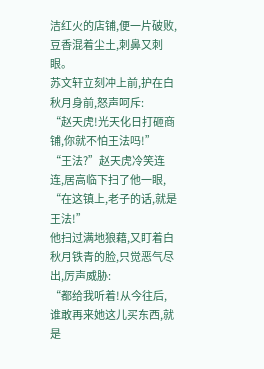洁红火的店铺,便一片破败,豆香混着尘土,刺鼻又刺眼。
苏文轩立刻冲上前,护在白秋月身前,怒声呵斥:
“赵天虎!光天化日打砸商铺,你就不怕王法吗!”
“王法?”赵天虎冷笑连连,居高临下扫了他一眼,
“在这镇上,老子的话,就是王法!”
他扫过满地狼藉,又盯着白秋月铁青的脸,只觉恶气尽出,厉声威胁:
“都给我听着!从今往后,谁敢再来她这儿买东西,就是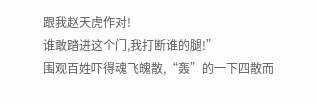跟我赵天虎作对!
谁敢踏进这个门,我打断谁的腿!”
围观百姓吓得魂飞魄散,“轰”的一下四散而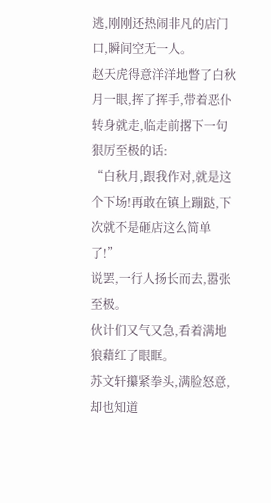逃,刚刚还热闹非凡的店门口,瞬间空无一人。
赵天虎得意洋洋地瞥了白秋月一眼,挥了挥手,带着恶仆转身就走,临走前撂下一句狠厉至极的话:
“白秋月,跟我作对,就是这个下场!再敢在镇上蹦跶,下次就不是砸店这么简单了!”
说罢,一行人扬长而去,嚣张至极。
伙计们又气又急,看着满地狼藉红了眼眶。
苏文轩攥紧拳头,满脸怒意,却也知道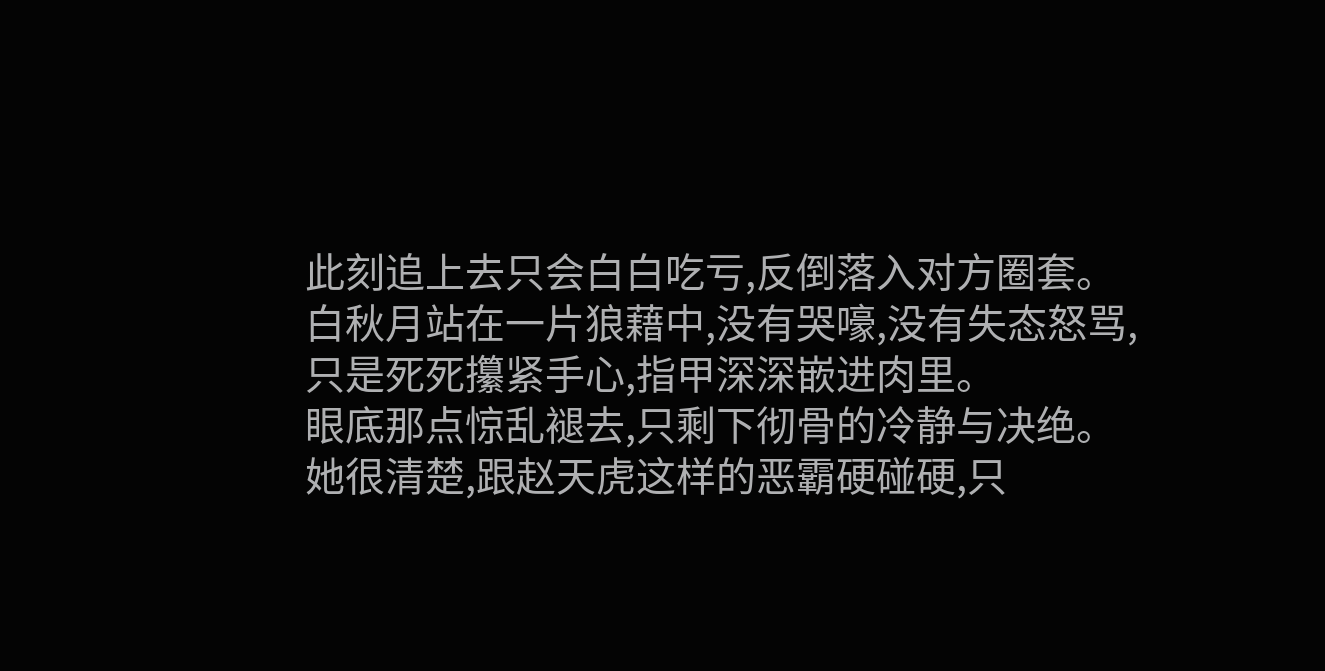此刻追上去只会白白吃亏,反倒落入对方圈套。
白秋月站在一片狼藉中,没有哭嚎,没有失态怒骂,只是死死攥紧手心,指甲深深嵌进肉里。
眼底那点惊乱褪去,只剩下彻骨的冷静与决绝。
她很清楚,跟赵天虎这样的恶霸硬碰硬,只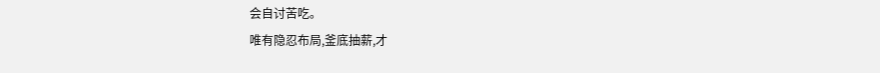会自讨苦吃。
唯有隐忍布局,釜底抽薪,才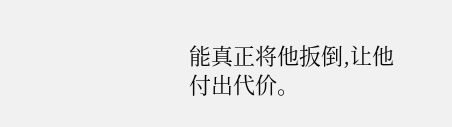能真正将他扳倒,让他付出代价。